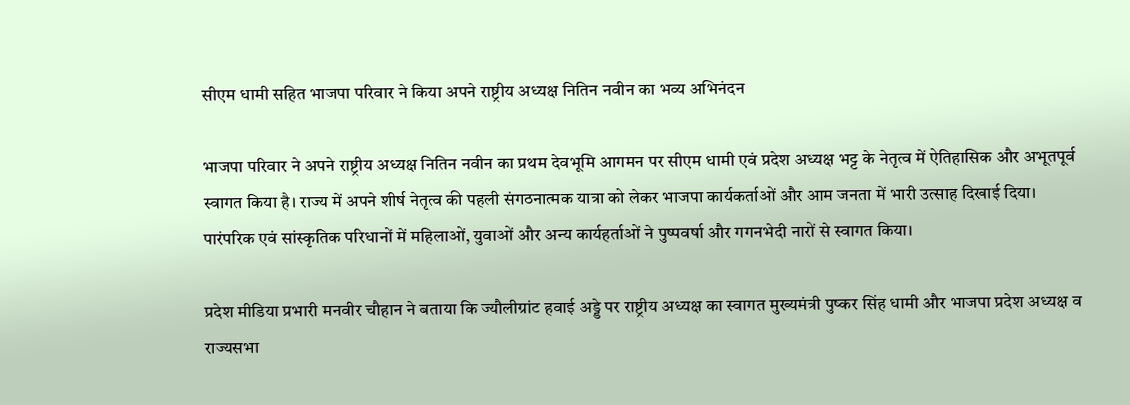सीएम धामी सहित भाजपा परिवार ने किया अपने राष्ट्रीय अध्यक्ष नितिन नवीन का भव्य अभिनंदन

भाजपा परिवार ने अपने राष्ट्रीय अध्यक्ष नितिन नवीन का प्रथम देवभूमि आगमन पर सीएम धामी एवं प्रदेश अध्यक्ष भट्ट के नेतृत्व में ऐतिहासिक और अभूतपूर्व स्वागत किया है। राज्य में अपने शीर्ष नेतृत्व की पहली संगठनात्मक यात्रा को लेकर भाजपा कार्यकर्ताओं और आम जनता में भारी उत्साह दिखाई दिया। पारंपरिक एवं सांस्कृतिक परिधानों में महिलाओं, युवाओं और अन्य कार्यहर्ताओं ने पुष्पवर्षा और गगनभेदी नारों से स्वागत किया।

प्रदेश मीडिया प्रभारी मनवीर चौहान ने बताया कि ज्यौलीग्रांट हवाई अड्डे पर राष्ट्रीय अध्यक्ष का स्वागत मुख्यमंत्री पुष्कर सिंह धामी और भाजपा प्रदेश अध्यक्ष व राज्यसभा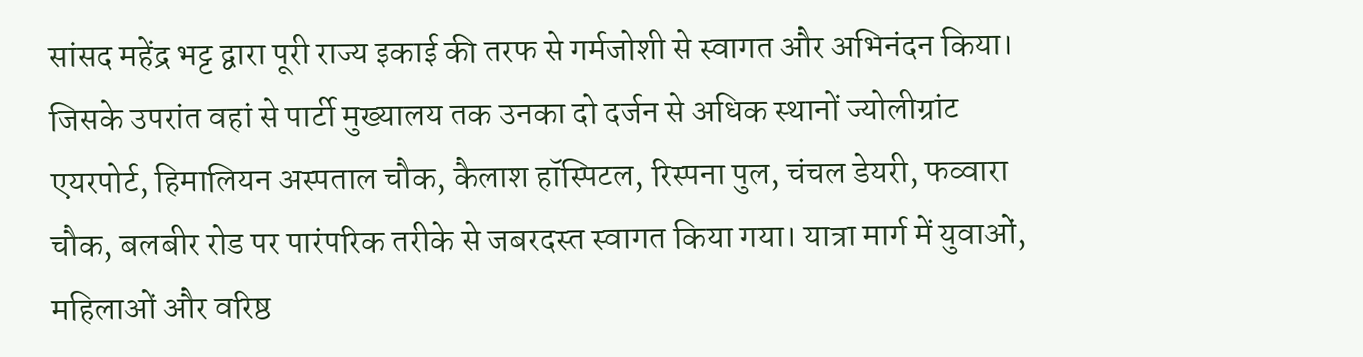सांसद महेंद्र भट्ट द्वारा पूरी राज्य इकाई की तरफ से गर्मजोशी से स्वागत और अभिनंदन किया। जिसके उपरांत वहां से पार्टी मुख्यालय तक उनका दो दर्जन से अधिक स्थानों ज्योलीग्रांट एयरपोर्ट, हिमालियन अस्पताल चौक, कैलाश हॉस्पिटल, रिस्पना पुल, चंचल डेयरी, फव्वारा चौक, बलबीर रोड पर पारंपरिक तरीके से जबरदस्त स्वागत किया गया। यात्रा मार्ग में युवाओं, महिलाओं और वरिष्ठ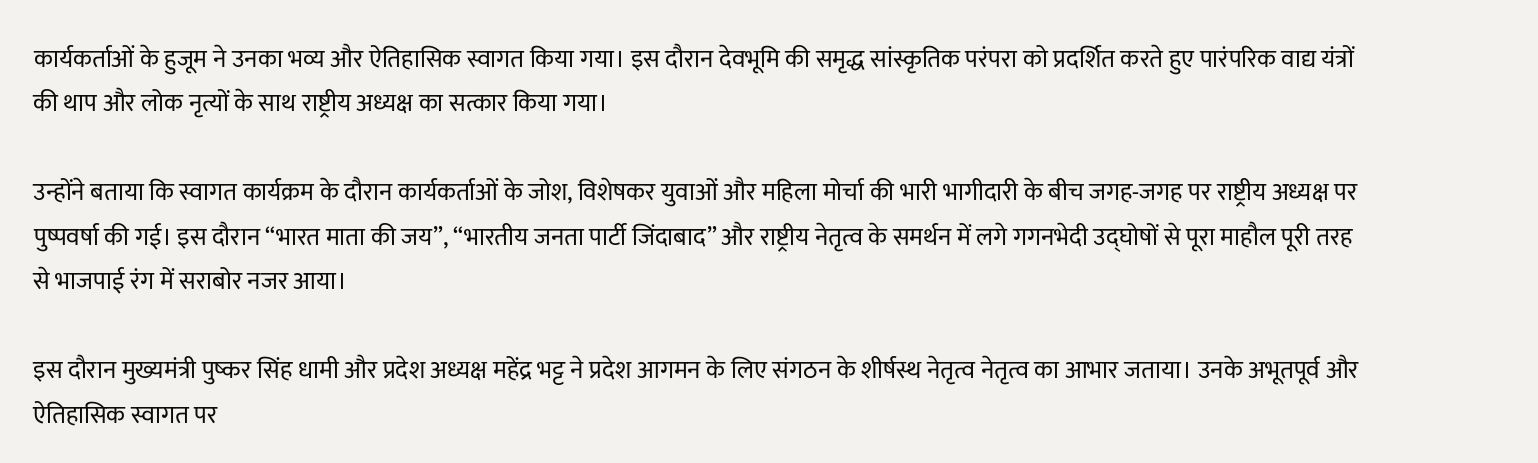कार्यकर्ताओं के हुजूम ने उनका भव्य और ऐतिहासिक स्वागत किया गया। इस दौरान देवभूमि की समृद्ध सांस्कृतिक परंपरा को प्रदर्शित करते हुए पारंपरिक वाद्य यंत्रों की थाप और लोक नृत्यों के साथ राष्ट्रीय अध्यक्ष का सत्कार किया गया।

उन्होंने बताया कि स्वागत कार्यक्रम के दौरान कार्यकर्ताओं के जोश, विशेषकर युवाओं और महिला मोर्चा की भारी भागीदारी के बीच जगह-जगह पर राष्ट्रीय अध्यक्ष पर पुष्पवर्षा की गई। इस दौरान “भारत माता की जय”, “भारतीय जनता पार्टी जिंदाबाद” और राष्ट्रीय नेतृत्व के समर्थन में लगे गगनभेदी उद्घोषों से पूरा माहौल पूरी तरह से भाजपाई रंग में सराबोर नजर आया।

इस दौरान मुख्यमंत्री पुष्कर सिंह धामी और प्रदेश अध्यक्ष महेंद्र भट्ट ने प्रदेश आगमन के लिए संगठन के शीर्षस्थ नेतृत्व नेतृत्व का आभार जताया। उनके अभूतपूर्व और ऐतिहासिक स्वागत पर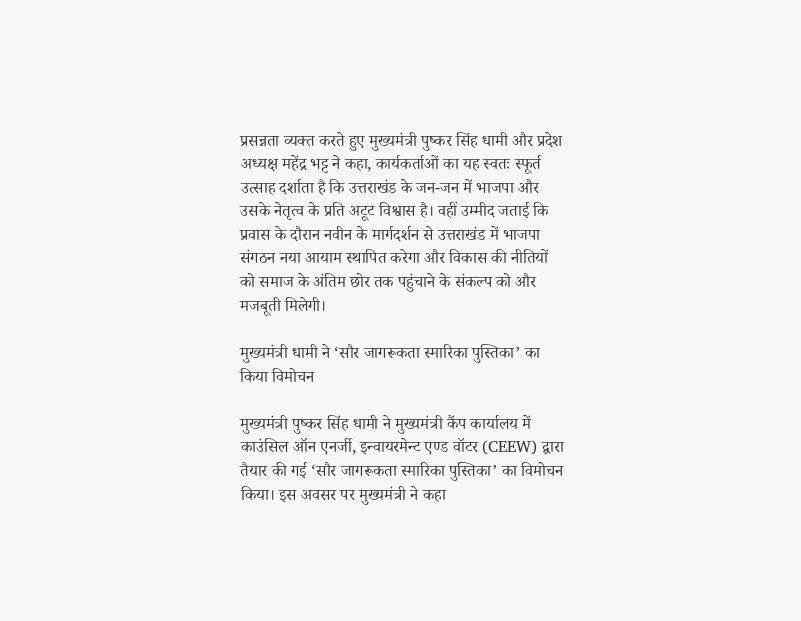प्रसन्नता व्यक्त करते हुए मुख्यमंत्री पुष्कर सिंह धामी और प्रदेश अध्यक्ष महेंद्र भट्ट ने कहा, कार्यकर्ताओं का यह स्वतः स्फूर्त उत्साह दर्शाता है कि उत्तराखंड के जन-जन में भाजपा और उसके नेतृत्व के प्रति अटूट विश्वास है। वहीं उम्मीद जताई कि प्रवास के दौरान नवीन के मार्गदर्शन से उत्तराखंड में भाजपा संगठन नया आयाम स्थापित करेगा और विकास की नीतियों को समाज के अंतिम छोर तक पहुंचाने के संकल्प को और मजबूती मिलेगी।

मुख्यमंत्री धामी ने ‘सौर जागरूकता स्मारिका पुस्तिका’ का किया विमोचन

मुख्यमंत्री पुष्कर सिंह धामी ने मुख्यमंत्री कैंप कार्यालय में काउंसिल ऑन एनर्जी, इन्वायरमेन्ट एण्ड वॉटर (CEEW) द्वारा तैयार की गई ‘सौर जागरूकता स्मारिका पुस्तिका’ का विमोचन किया। इस अवसर पर मुख्यमंत्री ने कहा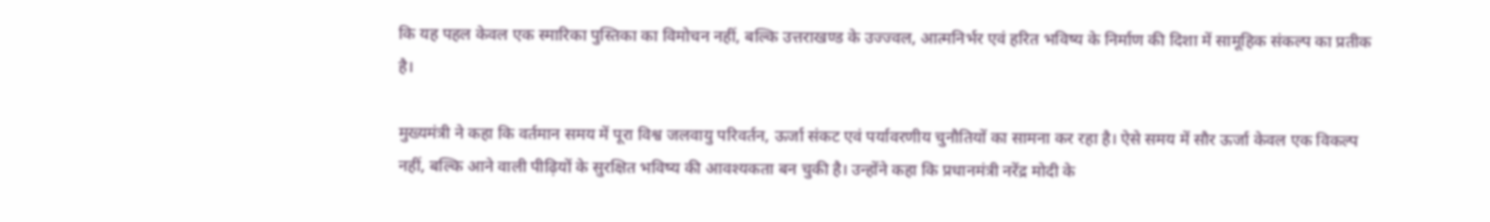कि यह पहल केवल एक स्मारिका पुस्तिका का विमोचन नहीं, बल्कि उत्तराखण्ड के उज्ज्वल, आत्मनिर्भर एवं हरित भविष्य के निर्माण की दिशा में सामूहिक संकल्प का प्रतीक है।

मुख्यमंत्री ने कहा कि वर्तमान समय में पूरा विश्व जलवायु परिवर्तन, ऊर्जा संकट एवं पर्यावरणीय चुनौतियों का सामना कर रहा है। ऐसे समय में सौर ऊर्जा केवल एक विकल्प नहीं, बल्कि आने वाली पीढ़ियों के सुरक्षित भविष्य की आवश्यकता बन चुकी है। उन्होंने कहा कि प्रधानमंत्री नरेंद्र मोदी के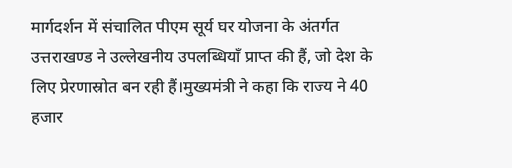मार्गदर्शन में संचालित पीएम सूर्य घर योजना के अंतर्गत उत्तराखण्ड ने उल्लेखनीय उपलब्धियाँ प्राप्त की हैं, जो देश के लिए प्रेरणास्रोत बन रही हैं।मुख्यमंत्री ने कहा कि राज्य ने 40 हजार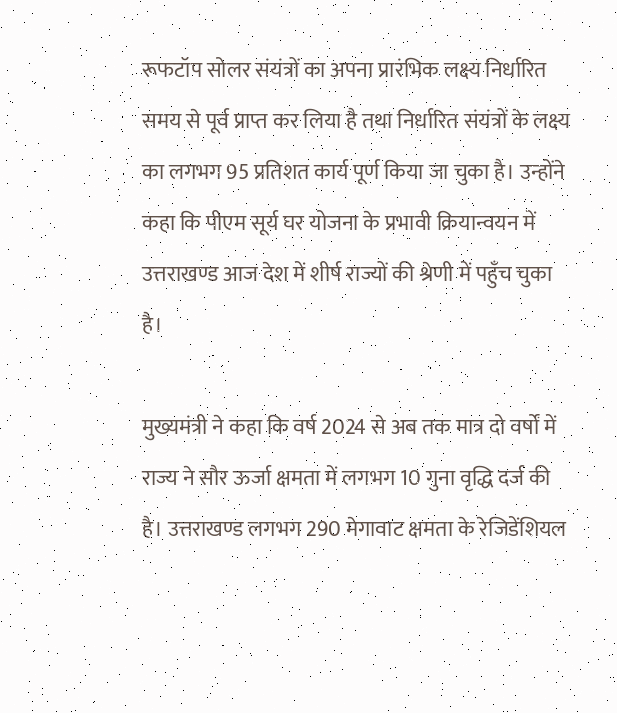रूफटॉप सोलर संयंत्रों का अपना प्रारंभिक लक्ष्य निर्धारित समय से पूर्व प्राप्त कर लिया है तथा निर्धारित संयंत्रों के लक्ष्य का लगभग 95 प्रतिशत कार्य पूर्ण किया जा चुका है। उन्होंने कहा कि पीएम सूर्य घर योजना के प्रभावी क्रियान्वयन में उत्तराखण्ड आज देश में शीर्ष राज्यों की श्रेणी में पहुँच चुका है।

मुख्यमंत्री ने कहा कि वर्ष 2024 से अब तक मात्र दो वर्षों में राज्य ने सौर ऊर्जा क्षमता में लगभग 10 गुना वृद्धि दर्ज की है। उत्तराखण्ड लगभग 290 मेगावाट क्षमता के रेजिडेंशियल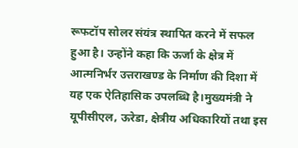रूफटॉप सोलर संयंत्र स्थापित करने में सफल हुआ है। उन्होंने कहा कि ऊर्जा के क्षेत्र में आत्मनिर्भर उत्तराखण्ड के निर्माण की दिशा में यह एक ऐतिहासिक उपलब्धि है।मुख्यमंत्री ने यूपीसीएल, ऊरेडा, क्षेत्रीय अधिकारियों तथा इस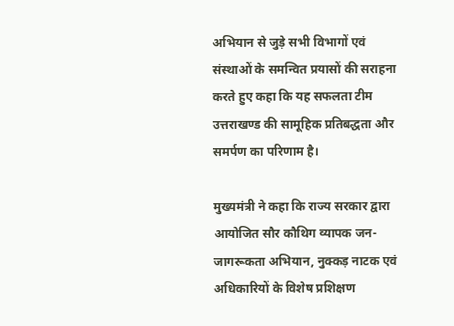अभियान से जुड़े सभी विभागों एवं संस्थाओं के समन्वित प्रयासों की सराहना करते हुए कहा कि यह सफलता टीम उत्तराखण्ड की सामूहिक प्रतिबद्धता और समर्पण का परिणाम है।

मुख्यमंत्री ने कहा कि राज्य सरकार द्वारा आयोजित सौर कौथिग व्यापक जन-जागरूकता अभियान, नुक्कड़ नाटक एवं अधिकारियों के विशेष प्रशिक्षण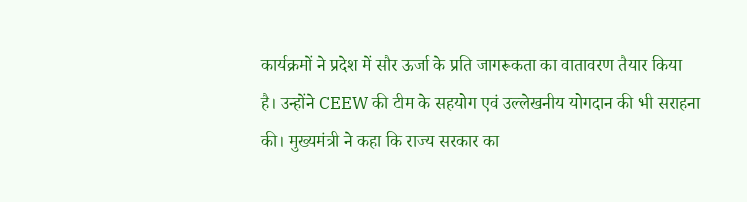कार्यक्रमों ने प्रदेश में सौर ऊर्जा के प्रति जागरूकता का वातावरण तैयार किया है। उन्होंने CEEW की टीम के सहयोग एवं उल्लेखनीय योगदान की भी सराहना की। मुख्यमंत्री ने कहा कि राज्य सरकार का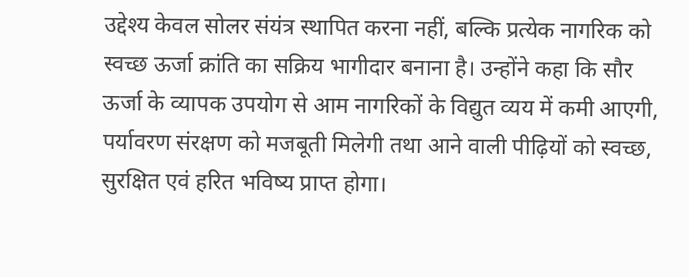उद्देश्य केवल सोलर संयंत्र स्थापित करना नहीं, बल्कि प्रत्येक नागरिक को स्वच्छ ऊर्जा क्रांति का सक्रिय भागीदार बनाना है। उन्होंने कहा कि सौर ऊर्जा के व्यापक उपयोग से आम नागरिकों के विद्युत व्यय में कमी आएगी, पर्यावरण संरक्षण को मजबूती मिलेगी तथा आने वाली पीढ़ियों को स्वच्छ, सुरक्षित एवं हरित भविष्य प्राप्त होगा।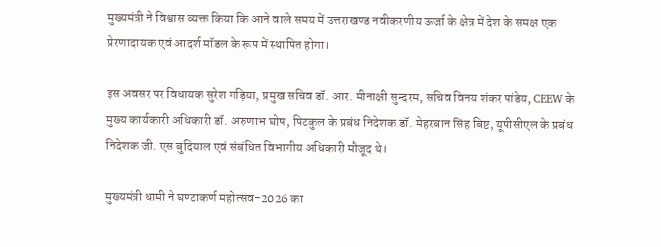मुख्यमंत्री ने विश्वास व्यक्त किया कि आने वाले समय में उत्तराखण्ड नवीकरणीय ऊर्जा के क्षेत्र में देश के समक्ष एक प्रेरणादायक एवं आदर्श मॉडल के रूप में स्थापित होगा।

इस अवसर पर विधायक सुरेश गड़िया, प्रमुख सचिव डॉ. आर. मीनाक्षी सुन्दरम, सचिव विनय शंकर पांडेय, CEEW के मुख्य कार्यकारी अधिकारी डॉ. अरुणाभ घोष, पिटकुल के प्रबंध निदेशक डॉ. मेहरबान सिंह बिष्ट, यूपीसीएल के प्रबंध निदेशक जी. एस बुदियाल एवं संबंधित विभागीय अधिकारी मौजूद थे।

मुख्यमंत्री धामी ने घण्टाकर्ण महोत्सव-2026 का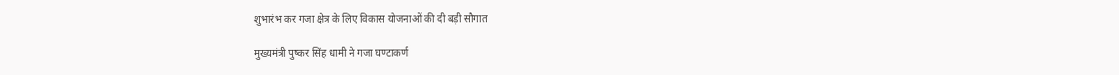शुभारंभ कर गजा क्षेत्र के लिए विकास योजनाओं की दी बड़ी सौगात

मुख्यमंत्री पुष्कर सिंह धामी ने गजा घण्टाकर्ण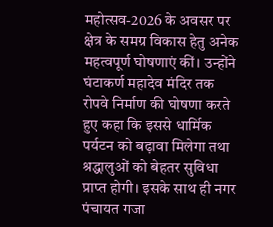महोत्सव-2026 के अवसर पर क्षेत्र के समग्र विकास हेतु अनेक महत्वपूर्ण घोषणाएं कीं। उन्होंने घंटाकर्ण महादेव मंदिर तक रोपवे निर्माण की घोषणा करते हुए कहा कि इससे धार्मिक पर्यटन को बढ़ावा मिलेगा तथा श्रद्धालुओं को बेहतर सुविधा प्राप्त होगी। इसके साथ ही नगर पंचायत गजा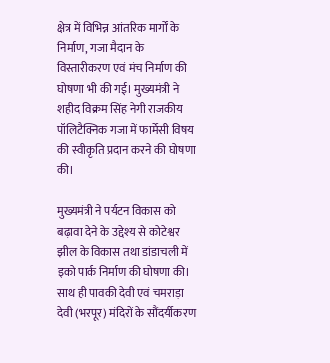क्षेत्र में विभिन्न आंतरिक मार्गों के निर्माण, गजा मैदान के विस्तारीकरण एवं मंच निर्माण की घोषणा भी की गई। मुख्यमंत्री ने शहीद विक्रम सिंह नेगी राजकीय पॉलिटैक्निक गजा में फार्मेसी विषय की स्वीकृति प्रदान करने की घोषणा की।

मुख्यमंत्री ने पर्यटन विकास को बढ़ावा देने के उद्देश्य से कोटेश्वर झील के विकास तथा डांडाचली में इको पार्क निर्माण की घोषणा की। साथ ही पावकी देवी एवं चमराड़ा देवी (भरपूर) मंदिरों के सौंदर्यीकरण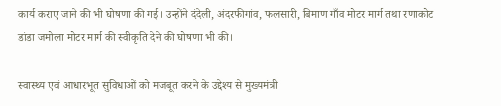कार्य कराए जाने की भी घोषणा की गई। उन्होंने दंदेली, अंदरफीगांव, फलसारी, बिमाण गाँव मोटर मार्ग तथा रणाकोट डांडा जमोला मोटर मार्ग की स्वीकृति देने की घोषणा भी की।

स्वास्थ्य एवं आधारभूत सुविधाओं को मजबूत करने के उद्देश्य से मुख्यमंत्री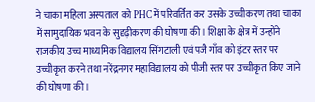ने चाका महिला अस्पताल को PHC में परिवर्तित कर उसके उच्चीकरण तथा चाका में सामुदायिक भवन के सुदृढ़ीकरण की घोषणा की। शिक्षा के क्षेत्र में उन्होंने राजकीय उच्च माध्यमिक विद्यालय सिंगटाली एवं पजै गाँव को इंटर स्तर पर उच्चीकृत करने तथा नरेंद्रनगर महाविद्यालय को पीजी स्तर पर उच्चीकृत किए जाने की घोषणा की।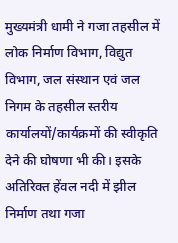मुख्यमंत्री धामी ने गजा तहसील में लोक निर्माण विभाग, विद्युत विभाग, जल संस्थान एवं जल निगम के तहसील स्तरीय कार्यालयों/कार्यक्रमों की स्वीकृति देने की घोषणा भी की। इसके अतिरिक्त हेंवल नदी में झील निर्माण तथा गजा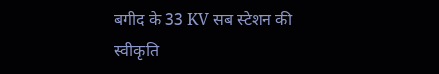बगीद के 33 KV सब स्टेशन की स्वीकृति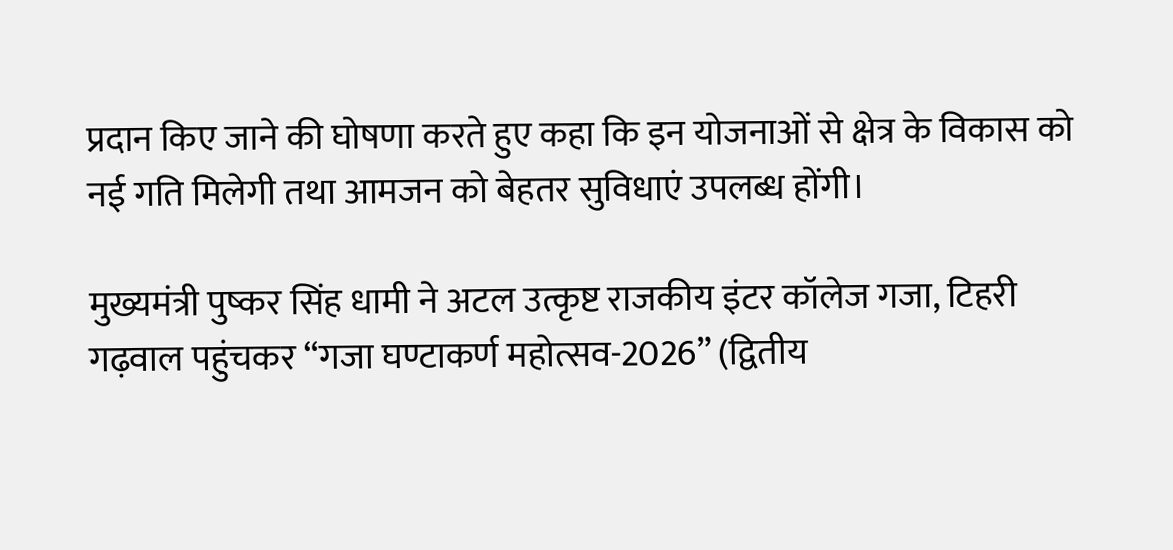प्रदान किए जाने की घोषणा करते हुए कहा कि इन योजनाओं से क्षेत्र के विकास को नई गति मिलेगी तथा आमजन को बेहतर सुविधाएं उपलब्ध होंगी।

मुख्यमंत्री पुष्कर सिंह धामी ने अटल उत्कृष्ट राजकीय इंटर कॉलेज गजा, टिहरी गढ़वाल पहुंचकर “गजा घण्टाकर्ण महोत्सव-2026” (द्वितीय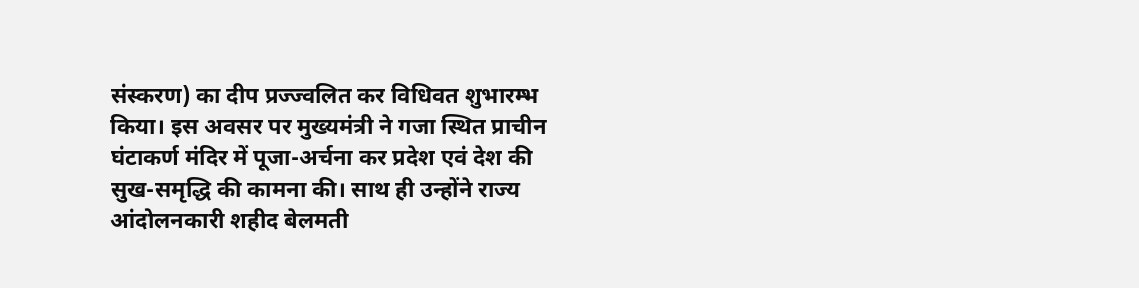संस्करण) का दीप प्रज्ज्वलित कर विधिवत शुभारम्भ किया। इस अवसर पर मुख्यमंत्री ने गजा स्थित प्राचीन घंटाकर्ण मंदिर में पूजा-अर्चना कर प्रदेश एवं देश की सुख-समृद्धि की कामना की। साथ ही उन्होंने राज्य आंदोलनकारी शहीद बेलमती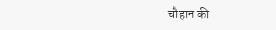चौहान की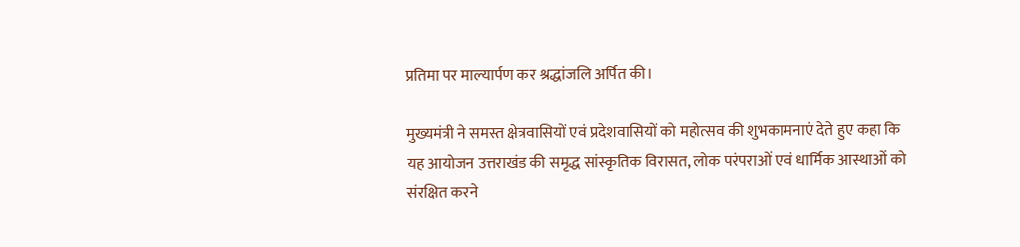प्रतिमा पर माल्यार्पण कर श्रद्धांजलि अर्पित की।

मुख्यमंत्री ने समस्त क्षेत्रवासियों एवं प्रदेशवासियों को महोत्सव की शुभकामनाएं देते हुए कहा कि यह आयोजन उत्तराखंड की समृद्ध सांस्कृतिक विरासत, लोक परंपराओं एवं धार्मिक आस्थाओं को संरक्षित करने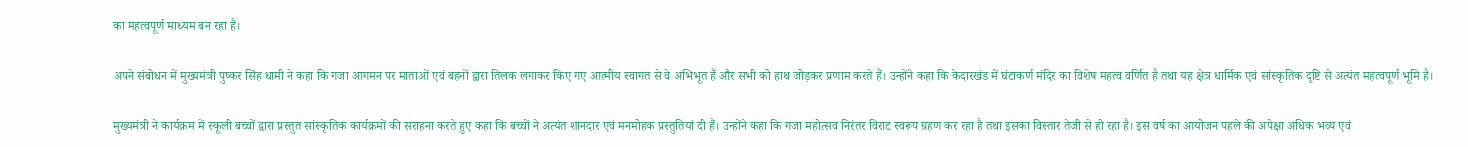का महत्वपूर्ण माध्यम बन रहा है।

अपने संबोधन में मुख्यमंत्री पुष्कर सिंह धामी ने कहा कि गजा आगमन पर माताओं एवं बहनों द्वारा तिलक लगाकर किए गए आत्मीय स्वागत से वे अभिभूत हैं और सभी को हाथ जोड़कर प्रणाम करते हैं। उन्होंने कहा कि केदारखंड में घंटाकर्ण मंदिर का विशेष महत्व वर्णित है तथा यह क्षेत्र धार्मिक एवं सांस्कृतिक दृष्टि से अत्यंत महत्वपूर्ण भूमि है।

मुख्यमंत्री ने कार्यक्रम में स्कूली बच्चों द्वारा प्रस्तुत सांस्कृतिक कार्यक्रमों की सराहना करते हुए कहा कि बच्चों ने अत्यंत शानदार एवं मनमोहक प्रस्तुतियां दी हैं। उन्होंने कहा कि गजा महोत्सव निरंतर विराट स्वरूप ग्रहण कर रहा है तथा इसका विस्तार तेजी से हो रहा है। इस वर्ष का आयोजन पहले की अपेक्षा अधिक भव्य एवं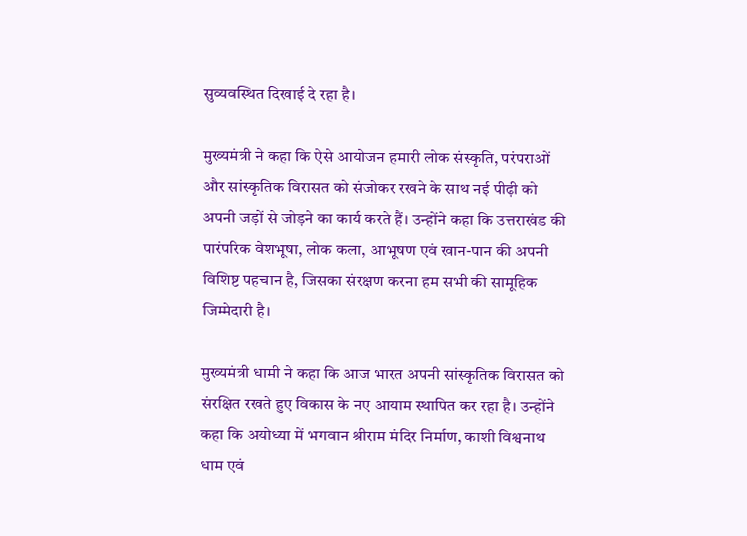सुव्यवस्थित दिखाई दे रहा है।

मुख्यमंत्री ने कहा कि ऐसे आयोजन हमारी लोक संस्कृति, परंपराओं और सांस्कृतिक विरासत को संजोकर रखने के साथ नई पीढ़ी को अपनी जड़ों से जोड़ने का कार्य करते हैं। उन्होंने कहा कि उत्तराखंड की पारंपरिक वेशभूषा, लोक कला, आभूषण एवं खान-पान की अपनी विशिष्ट पहचान है, जिसका संरक्षण करना हम सभी की सामूहिक जिम्मेदारी है।

मुख्यमंत्री धामी ने कहा कि आज भारत अपनी सांस्कृतिक विरासत को संरक्षित रखते हुए विकास के नए आयाम स्थापित कर रहा है। उन्होंने कहा कि अयोध्या में भगवान श्रीराम मंदिर निर्माण, काशी विश्वनाथ धाम एवं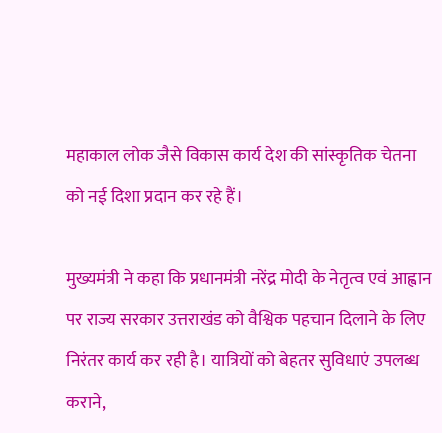महाकाल लोक जैसे विकास कार्य देश की सांस्कृतिक चेतना को नई दिशा प्रदान कर रहे हैं।

मुख्यमंत्री ने कहा कि प्रधानमंत्री नरेंद्र मोदी के नेतृत्व एवं आह्वान पर राज्य सरकार उत्तराखंड को वैश्विक पहचान दिलाने के लिए निरंतर कार्य कर रही है। यात्रियों को बेहतर सुविधाएं उपलब्ध कराने,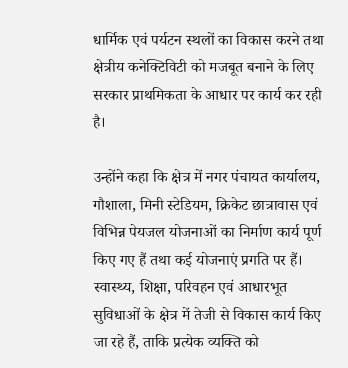धार्मिक एवं पर्यटन स्थलों का विकास करने तथा क्षेत्रीय कनेक्टिविटी को मजबूत बनाने के लिए सरकार प्राथमिकता के आधार पर कार्य कर रही है।

उन्होंने कहा कि क्षेत्र में नगर पंचायत कार्यालय, गौशाला, मिनी स्टेडियम, क्रिकेट छात्रावास एवं विभिन्न पेयजल योजनाओं का निर्माण कार्य पूर्ण किए गए हैं तथा कई योजनाएं प्रगति पर हैं। स्वास्थ्य, शिक्षा, परिवहन एवं आधारभूत सुविधाओं के क्षेत्र में तेजी से विकास कार्य किए जा रहे हैं, ताकि प्रत्येक व्यक्ति को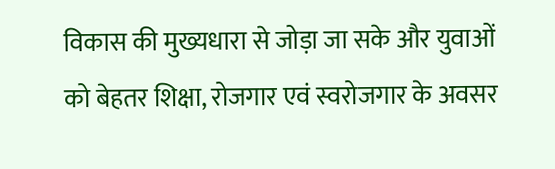विकास की मुख्यधारा से जोड़ा जा सके और युवाओं को बेहतर शिक्षा, रोजगार एवं स्वरोजगार के अवसर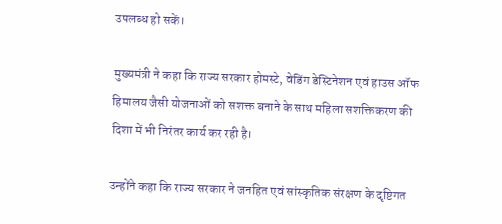उपलब्ध हो सकें।

मुख्यमंत्री ने कहा कि राज्य सरकार होमस्टे, वेडिंग डेस्टिनेशन एवं हाउस ऑफ हिमालय जैसी योजनाओं को सशक्त बनाने के साथ महिला सशक्तिकरण की दिशा में भी निरंतर कार्य कर रही है।

उन्होंने कहा कि राज्य सरकार ने जनहित एवं सांस्कृतिक संरक्षण के दृष्टिगत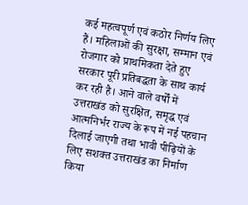कई महत्वपूर्ण एवं कठोर निर्णय लिए हैं। महिलाओं की सुरक्षा, सम्मान एवं रोजगार को प्राथमिकता देते हुए सरकार पूरी प्रतिबद्धता के साथ कार्य कर रही है। आने वाले वर्षों में उत्तराखंड को सुरक्षित, समृद्ध एवं आत्मनिर्भर राज्य के रूप में नई पहचान दिलाई जाएगी तथा भावी पीढ़ियों के लिए सशक्त उत्तराखंड का निर्माण किया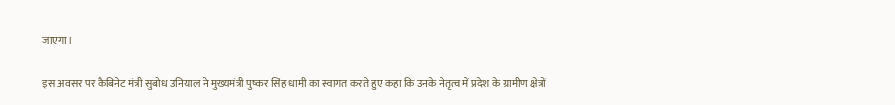जाएगा।

इस अवसर पर कैबिनेट मंत्री सुबोध उनियाल ने मुख्यमंत्री पुष्कर सिंह धामी का स्वागत करते हुए कहा कि उनके नेतृत्व में प्रदेश के ग्रामीण क्षेत्रों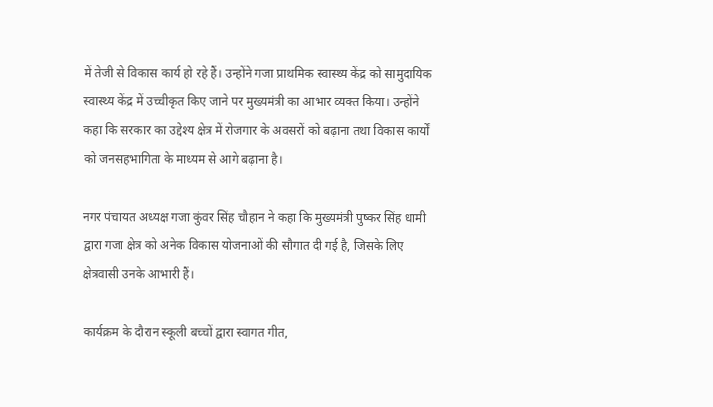में तेजी से विकास कार्य हो रहे हैं। उन्होंने गजा प्राथमिक स्वास्थ्य केंद्र को सामुदायिक स्वास्थ्य केंद्र में उच्चीकृत किए जाने पर मुख्यमंत्री का आभार व्यक्त किया। उन्होंने कहा कि सरकार का उद्देश्य क्षेत्र में रोजगार के अवसरों को बढ़ाना तथा विकास कार्यों को जनसहभागिता के माध्यम से आगे बढ़ाना है।

नगर पंचायत अध्यक्ष गजा कुंवर सिंह चौहान ने कहा कि मुख्यमंत्री पुष्कर सिंह धामी द्वारा गजा क्षेत्र को अनेक विकास योजनाओं की सौगात दी गई है, जिसके लिए क्षेत्रवासी उनके आभारी हैं।

कार्यक्रम के दौरान स्कूली बच्चों द्वारा स्वागत गीत,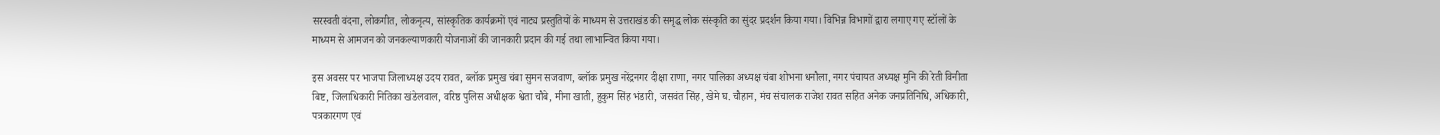सरस्वती वंदना, लोकगीत, लोकनृत्य, सांस्कृतिक कार्यक्रमों एवं नाट्य प्रस्तुतियों के माध्यम से उत्तराखंड की समृद्ध लोक संस्कृति का सुंदर प्रदर्शन किया गया। विभिन्न विभागों द्वारा लगाए गए स्टॉलों के माध्यम से आमजन को जनकल्याणकारी योजनाओं की जानकारी प्रदान की गई तथा लाभान्वित किया गया।

इस अवसर पर भाजपा जिलाध्यक्ष उदय रावत, ब्लॉक प्रमुख चंबा सुमन सजवाण, ब्लॉक प्रमुख नरेंद्रनगर दीक्षा राणा, नगर पालिका अध्यक्ष चंबा शोभना धनौला, नगर पंचायत अध्यक्ष मुनि की रेती विनीता बिष्ट, जिलाधिकारी नितिका खंडेलवाल, वरिष्ठ पुलिस अधीक्षक श्वेता चौबे, मीना खाती, हुकुम सिंह भंडारी, जसवंत सिंह, खेमे घ. चौहान, मंच संचालक राजेश रावत सहित अनेक जनप्रतिनिधि, अधिकारी, पत्रकारगण एवं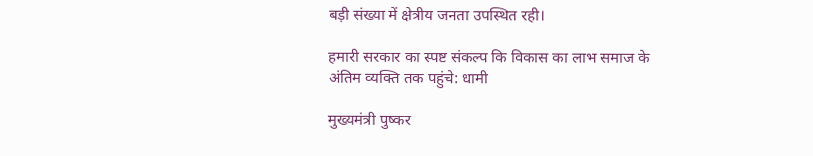बड़ी संख्या में क्षेत्रीय जनता उपस्थित रही।

हमारी सरकार का स्पष्ट संकल्प कि विकास का लाभ समाज के अंतिम व्यक्ति तक पहुंचे: धामी

मुख्यमंत्री पुष्कर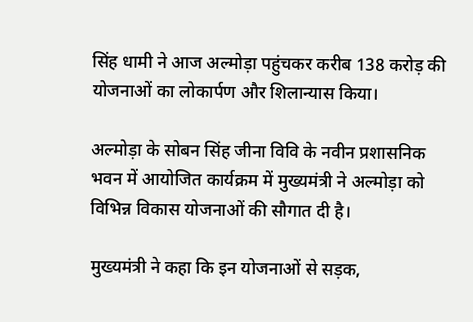सिंह धामी ने आज अल्मोड़ा पहुंचकर करीब 138 करोड़ की योजनाओं का लोकार्पण और शिलान्यास किया।

अल्मोड़ा के सोबन सिंह जीना विवि के नवीन प्रशासनिक भवन में आयोजित कार्यक्रम में मुख्यमंत्री ने अल्मोड़ा को विभिन्न विकास योजनाओं की सौगात दी है।

मुख्यमंत्री ने कहा कि इन योजनाओं से सड़क,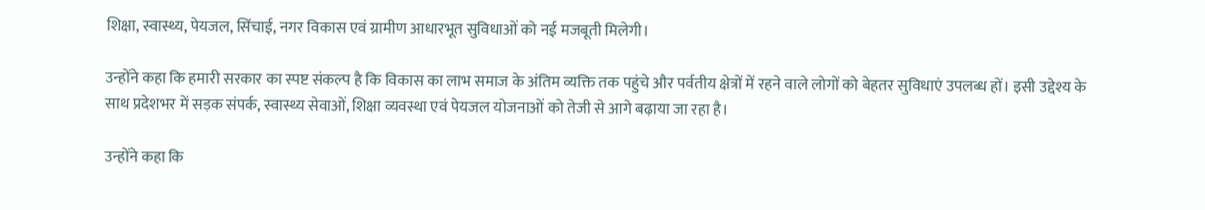शिक्षा, स्वास्थ्य, पेयजल, सिंचाई, नगर विकास एवं ग्रामीण आधारभूत सुविधाओं को नई मजबूती मिलेगी।

उन्होंने कहा कि हमारी सरकार का स्पष्ट संकल्प है कि विकास का लाभ समाज के अंतिम व्यक्ति तक पहुंचे और पर्वतीय क्षेत्रों में रहने वाले लोगों को बेहतर सुविधाएं उपलब्ध हों। इसी उद्देश्य के साथ प्रदेशभर में सड़क संपर्क, स्वास्थ्य सेवाओं, शिक्षा व्यवस्था एवं पेयजल योजनाओं को तेजी से आगे बढ़ाया जा रहा है।

उन्होंने कहा कि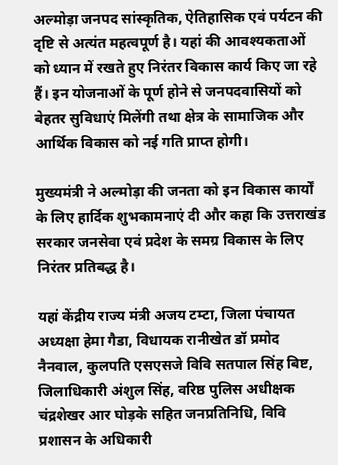अल्मोड़ा जनपद सांस्कृतिक, ऐतिहासिक एवं पर्यटन की दृष्टि से अत्यंत महत्वपूर्ण है। यहां की आवश्यकताओं को ध्यान में रखते हुए निरंतर विकास कार्य किए जा रहे हैं। इन योजनाओं के पूर्ण होने से जनपदवासियों को बेहतर सुविधाएं मिलेंगी तथा क्षेत्र के सामाजिक और आर्थिक विकास को नई गति प्राप्त होगी।

मुख्यमंत्री ने अल्मोड़ा की जनता को इन विकास कार्यों के लिए हार्दिक शुभकामनाएं दी और कहा कि उत्तराखंड सरकार जनसेवा एवं प्रदेश के समग्र विकास के लिए निरंतर प्रतिबद्ध है।

यहां केंद्रीय राज्य मंत्री अजय टम्टा, जिला पंचायत अध्यक्षा हेमा गैडा, विधायक रानीखेत डॉ प्रमोद नैनवाल, कुलपति एसएसजे विवि सतपाल सिंह बिष्ट, जिलाधिकारी अंशुल सिंह, वरिष्ठ पुलिस अधीक्षक चंद्रशेखर आर घोड़के सहित जनप्रतिनिधि, विवि प्रशासन के अधिकारी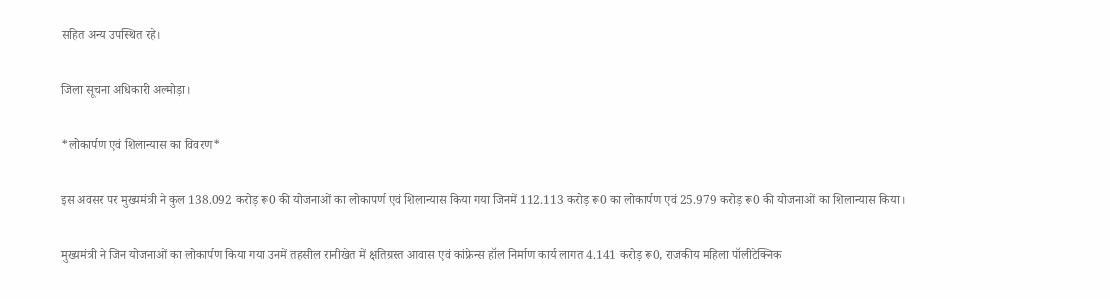सहित अन्य उपस्थित रहे।

जिला सूचना अधिकारी अल्मोड़ा।

*लोकार्पण एवं शिलान्यास का विवरण*

इस अवसर पर मुख्यमंत्री ने कुल 138.092 करोड़ रू0 की योजनाओं का लोकापर्ण एवं शिलान्यास किया गया जिनमें 112.113 करोड़ रू0 का लोकार्पण एवं 25.979 करोड़ रू0 की योजनाओं का शिलान्यास किया।

मुख्यमंत्री ने जिन योजनाओं का लोकार्पण किया गया उनमें तहसील रानीखेत में क्षतिग्रस्त आवास एवं कांफ्रेन्स हॉल निर्माण कार्य लागत 4.141 करोड़ रू0, राजकीय महिला पॉलीटेक्निक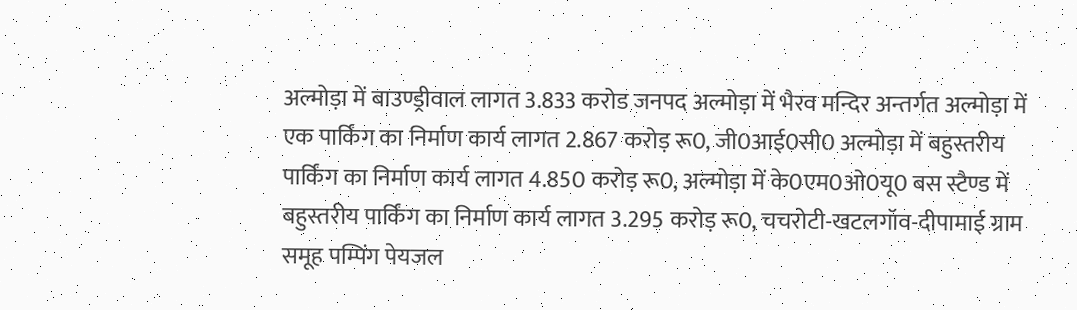अल्मोड़ा में बाउण्ड्रीवाल लागत 3.833 करोड जनपद अल्मोड़ा में भैरव मन्दिर अन्तर्गत अल्मोड़ा में एक पार्किंग का निर्माण कार्य लागत 2.867 करोड़ रू0, जी0आई0सी0 अल्मोड़ा में बहुस्तरीय पार्किंग का निर्माण कार्य लागत 4.850 करोड़ रू0, अल्मोड़ा में के0एम0ओ0यू0 बस स्टैण्ड में बहुस्तरीय पार्किंग का निर्माण कार्य लागत 3.295 करोड़ रू0, चचरोटी-खटलगॉव-दीपामाई ग्राम समूह पम्पिंग पेयजल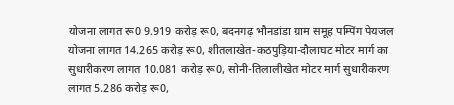योजना लागत रू0 9.919 करोड़ रू0, बदनगढ़ भौनडांडा ग्राम समूह पम्पिंग पेयजल योजना लागत 14.265 करोड़ रू0, शीतलाखेत-कठपुड़िया-दौलाघट मोटर मार्ग का सुधारीकरण लागत 10.081 करोड़ रू0, सोनी-तिलालीखेत मोटर मार्ग सुधारीकरण लागत 5.286 करोड़ रू0,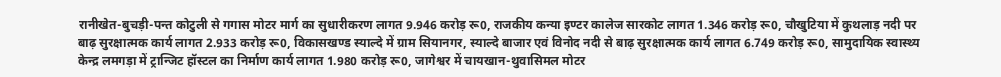रानीखेत-बुचड़ी-पन्त कोटुली से गगास मोटर मार्ग का सुधारीकरण लागत 9.946 करोड़ रू0, राजकीय कन्या इण्टर कालेज सारकोट लागत 1.346 करोड़ रू0, चौखुटिया में कुथलाड़ नदी पर बाढ़ सुरक्षात्मक कार्य लागत 2.933 करोड़ रू0, विकासखण्ड स्याल्दे में ग्राम सियानगर, स्याल्दे बाजार एवं विनोद नदी से बाढ़ सुरक्षात्मक कार्य लागत 6.749 करोड़ रू0, सामुदायिक स्वास्थ्य केन्द्र लमगड़ा में ट्रान्जिट हॉस्टल का निर्माण कार्य लागत 1.980 करोड़ रू0, जागेश्वर में चायखान-थुवासिमल मोटर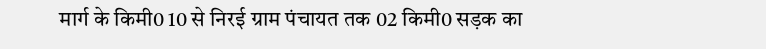मार्ग के किमी0 10 से निरई ग्राम पंचायत तक 02 किमी0 सड़क का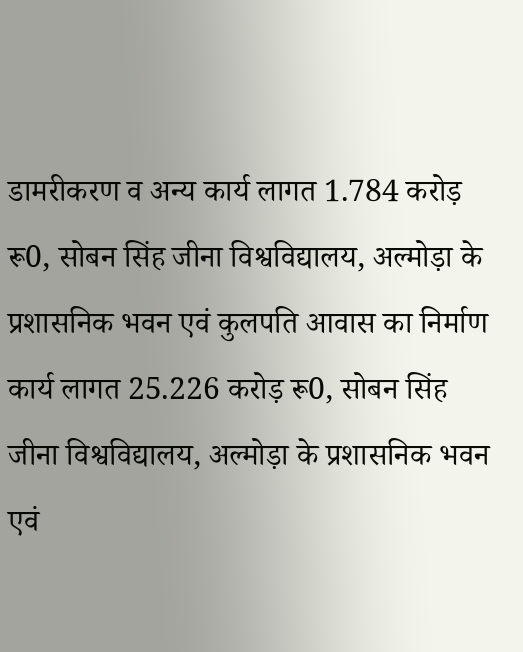डामरीकरण व अन्य कार्य लागत 1.784 करोड़ रू0, सोबन सिंह जीना विश्वविद्यालय, अल्मोड़ा के प्रशासनिक भवन एवं कुलपति आवास का निर्माण कार्य लागत 25.226 करोड़ रू0, सोबन सिंह जीना विश्वविद्यालय, अल्मोड़ा के प्रशासनिक भवन एवं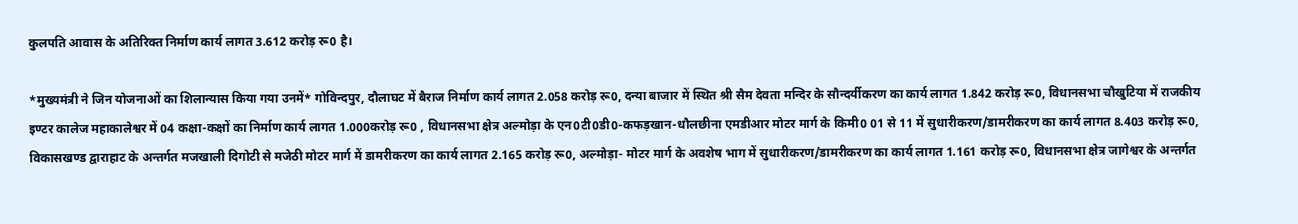कुलपति आवास के अतिरिक्त निर्माण कार्य लागत 3.612 करोड़ रू0 है।

*मुख्यमंत्री ने जिन योजनाओं का शिलान्यास किया गया उनमें* गोविन्दपुर, दौलाघट में बैराज निर्माण कार्य लागत 2.058 करोड़ रू0, दन्या बाजार में स्थित श्री सैम देवता मन्दिर के सौन्दर्यीकरण का कार्य लागत 1.842 करोड़ रू0, विधानसभा चौखुटिया में राजकीय इण्टर कालेज महाकालेश्वर में 04 कक्षा-कक्षों का निर्माण कार्य लागत 1.000करोड़ रू0 , विधानसभा क्षेत्र अल्मोड़ा के एन0टी0डी0-कफड़खान-धौलछीना एमडीआर मोटर मार्ग के किमी0 01 से 11 में सुधारीकरण/डामरीकरण का कार्य लागत 8.403 करोड़ रू0, विकासखण्ड द्वाराहाट के अन्तर्गत मजखाली दिगोटी से मजेठी मोटर मार्ग में डामरीकरण का कार्य लागत 2.165 करोड़ रू0, अल्मोड़ा- मोटर मार्ग के अवशेष भाग में सुधारीकरण/डामरीकरण का कार्य लागत 1.161 करोड़ रू0, विधानसभा क्षेत्र जागेश्वर के अन्तर्गत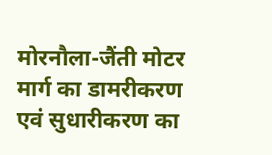मोरनौला-जैंती मोटर मार्ग का डामरीकरण एवं सुधारीकरण का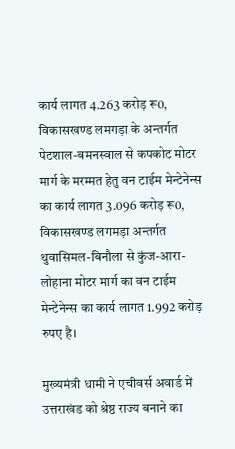कार्य लागत 4.263 करोड़ रू0, विकासखण्ड लमगड़ा के अन्तर्गत पेटशाल-बमनस्वाल से कपकोट मोटर मार्ग के मरम्मत हेतु वन टाईम मेन्टेनेन्स का कार्य लागत 3.096 करोड़ रू0, विकासखण्ड लगमड़ा अन्तर्गत थुवासिमल-बिनौला से कुंज-आरा-लोहाना मोटर मार्ग का वन टाईम मेन्टेनेन्स का कार्य लागत 1.992 करोड़ रुपए है।

मुख्यमंत्री धामी ने एचीवर्स अवार्ड में उत्तराखंड को श्रेष्ठ राज्य बनाने का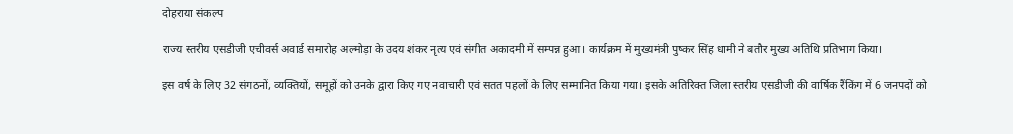दोहराया संकल्प

राज्य स्तरीय एसडीजी एचीवर्स अवार्ड समारोह अल्मोड़ा के उदय शंकर नृत्य एवं संगीत अकादमी में सम्पन्न हुआ। कार्यक्रम में मुख्यमंत्री पुष्कर सिंह धामी ने बतौर मुख्य अतिथि प्रतिभाग किया।

इस वर्ष के लिए 32 संगठनों, व्यक्तियों, समूहों को उनके द्वारा किए गए नवाचारी एवं सतत पहलों के लिए सम्मानित किया गया। इसके अतिरिक्त जिला स्तरीय एसडीजी की वार्षिक रैंकिंग में 6 जनपदों को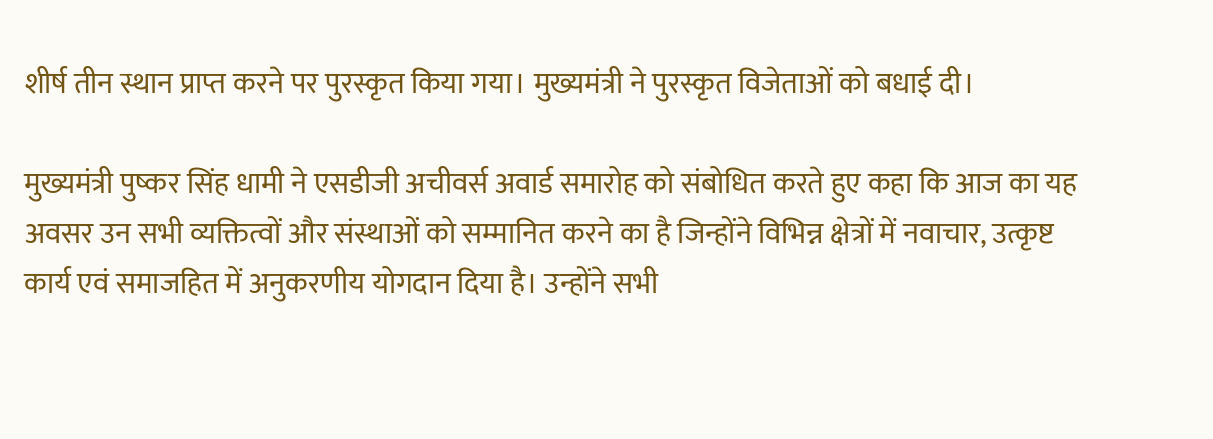शीर्ष तीन स्थान प्राप्त करने पर पुरस्कृत किया गया। मुख्यमंत्री ने पुरस्कृत विजेताओं को बधाई दी।

मुख्यमंत्री पुष्कर सिंह धामी ने एसडीजी अचीवर्स अवार्ड समारोह को संबोधित करते हुए कहा कि आज का यह अवसर उन सभी व्यक्तित्वों और संस्थाओं को सम्मानित करने का है जिन्होंने विभिन्न क्षेत्रों में नवाचार, उत्कृष्ट कार्य एवं समाजहित में अनुकरणीय योगदान दिया है। उन्होंने सभी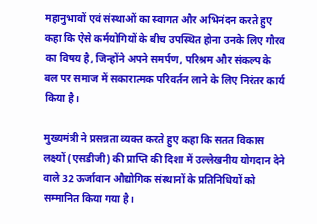महानुभावों एवं संस्थाओं का स्वागत और अभिनंदन करते हुए कहा कि ऐसे कर्मयोगियों के बीच उपस्थित होना उनके लिए गौरव का विषय है, जिन्होंने अपने समर्पण, परिश्रम और संकल्प के बल पर समाज में सकारात्मक परिवर्तन लाने के लिए निरंतर कार्य किया है।

मुख्यमंत्री ने प्रसन्नता व्यक्त करते हुए कहा कि सतत विकास लक्ष्यों (एसडीजी) की प्राप्ति की दिशा में उल्लेखनीय योगदान देने वाले 32 ऊर्जावान औद्योगिक संस्थानों के प्रतिनिधियों को सम्मानित किया गया है।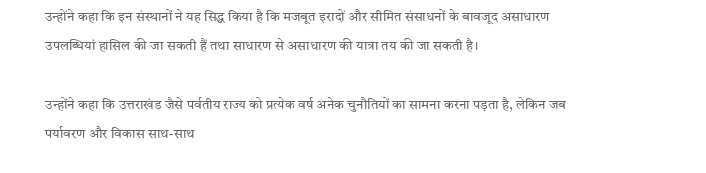उन्होंने कहा कि इन संस्थानों ने यह सिद्ध किया है कि मजबूत इरादों और सीमित संसाधनों के बावजूद असाधारण उपलब्धियां हासिल की जा सकती हैं तथा साधारण से असाधारण की यात्रा तय की जा सकती है।

उन्होंने कहा कि उत्तराखंड जैसे पर्वतीय राज्य को प्रत्येक वर्ष अनेक चुनौतियों का सामना करना पड़ता है, लेकिन जब पर्यावरण और विकास साथ-साथ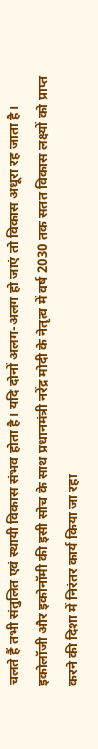चलते हैं तभी संतुलित एवं स्थायी विकास संभव होता है। यदि दोनों अलग-अलग हो जाएं तो विकास अधूरा रह जाता है। इकोलॉजी और इकोनॉमी की इसी सोच के साथ प्रधानमंत्री नरेंद्र मोदी के नेतृत्व में वर्ष 2030 तक सतत विकास लक्ष्यों को प्राप्त करने की दिशा में निरंतर कार्य किया जा रहा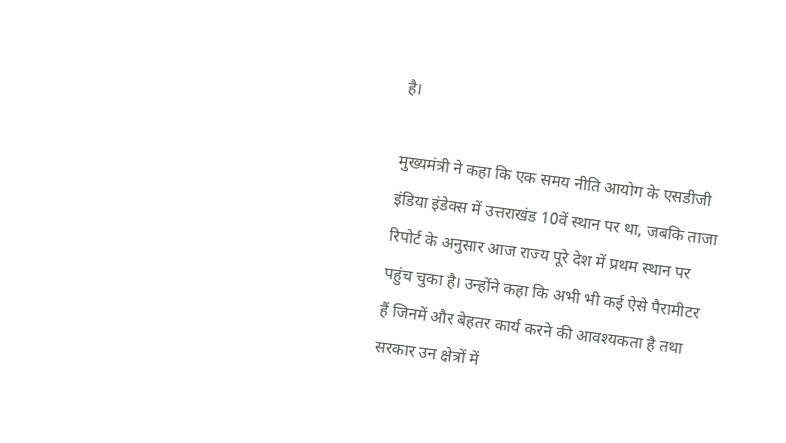है।

मुख्यमंत्री ने कहा कि एक समय नीति आयोग के एसडीजी इंडिया इंडेक्स में उत्तराखंड 10वें स्थान पर था, जबकि ताजा रिपोर्ट के अनुसार आज राज्य पूरे देश में प्रथम स्थान पर पहुंच चुका है। उन्होंने कहा कि अभी भी कई ऐसे पैरामीटर हैं जिनमें और बेहतर कार्य करने की आवश्यकता है तथा सरकार उन क्षेत्रों में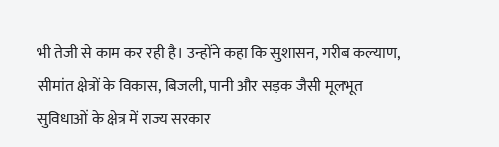भी तेजी से काम कर रही है। उन्होंने कहा कि सुशासन, गरीब कल्याण, सीमांत क्षेत्रों के विकास, बिजली, पानी और सड़क जैसी मूलभूत सुविधाओं के क्षेत्र में राज्य सरकार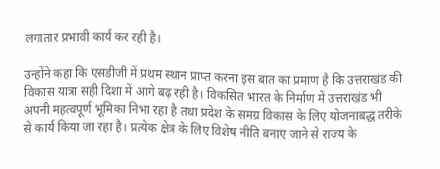लगातार प्रभावी कार्य कर रही है।

उन्होंने कहा कि एसडीजी में प्रथम स्थान प्राप्त करना इस बात का प्रमाण है कि उत्तराखंड की विकास यात्रा सही दिशा में आगे बढ़ रही है। विकसित भारत के निर्माण में उत्तराखंड भी अपनी महत्वपूर्ण भूमिका निभा रहा है तथा प्रदेश के समग्र विकास के लिए योजनाबद्ध तरीके से कार्य किया जा रहा है। प्रत्येक क्षेत्र के लिए विशेष नीति बनाए जाने से राज्य के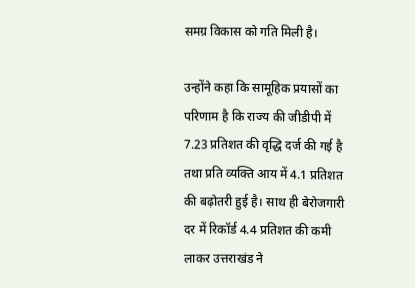समग्र विकास को गति मिली है।

उन्होंने कहा कि सामूहिक प्रयासों का परिणाम है कि राज्य की जीडीपी में 7.23 प्रतिशत की वृद्धि दर्ज की गई है तथा प्रति व्यक्ति आय में 4.1 प्रतिशत की बढ़ोतरी हुई है। साथ ही बेरोजगारी दर में रिकॉर्ड 4.4 प्रतिशत की कमी लाकर उत्तराखंड ने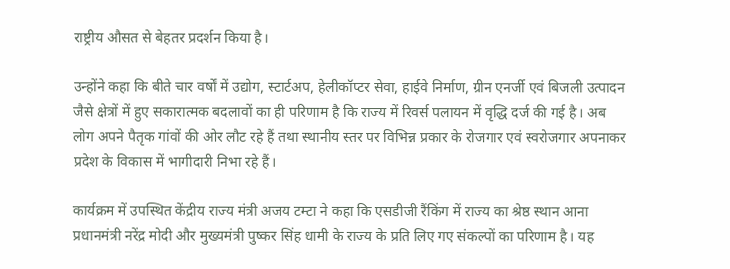राष्ट्रीय औसत से बेहतर प्रदर्शन किया है।

उन्होंने कहा कि बीते चार वर्षों में उद्योग, स्टार्टअप, हेलीकॉप्टर सेवा, हाईवे निर्माण, ग्रीन एनर्जी एवं बिजली उत्पादन जैसे क्षेत्रों में हुए सकारात्मक बदलावों का ही परिणाम है कि राज्य में रिवर्स पलायन में वृद्धि दर्ज की गई है। अब लोग अपने पैतृक गांवों की ओर लौट रहे हैं तथा स्थानीय स्तर पर विभिन्न प्रकार के रोजगार एवं स्वरोजगार अपनाकर प्रदेश के विकास में भागीदारी निभा रहे हैं।

कार्यक्रम में उपस्थित केंद्रीय राज्य मंत्री अजय टम्टा ने कहा कि एसडीजी रैंकिंग में राज्य का श्रेष्ठ स्थान आना प्रधानमंत्री नरेंद्र मोदी और मुख्यमंत्री पुष्कर सिंह धामी के राज्य के प्रति लिए गए संकल्पों का परिणाम है। यह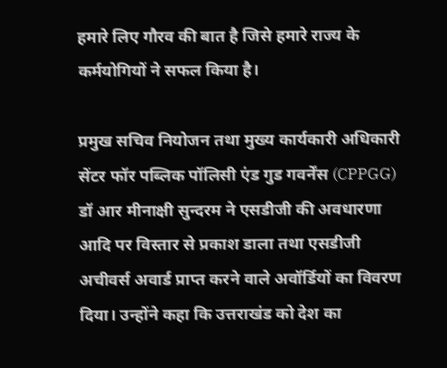हमारे लिए गौरव की बात है जिसे हमारे राज्य के कर्मयोगियों ने सफल किया है।

प्रमुख सचिव नियोजन तथा मुख्य कार्यकारी अधिकारी सेंटर फॉर पब्लिक पॉलिसी एंड गुड गवर्नेंस (CPPGG) डॉ आर मीनाक्षी सुन्दरम ने एसडीजी की अवधारणा आदि पर विस्तार से प्रकाश डाला तथा एसडीजी अचीवर्स अवार्ड प्राप्त करने वाले अवॉर्डियों का विवरण दिया। उन्होंने कहा कि उत्तराखंड को देश का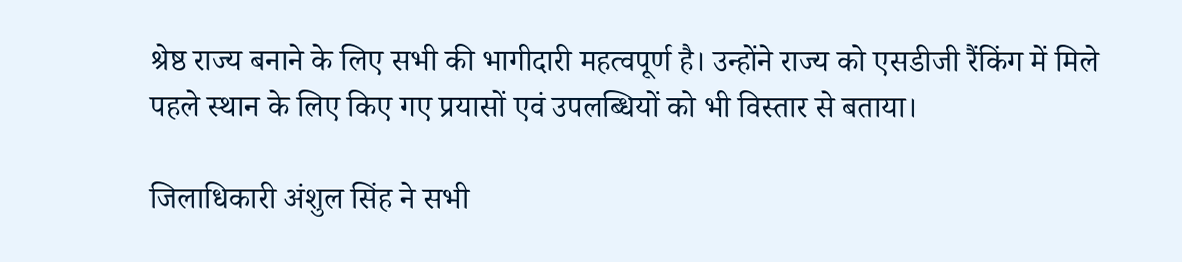श्रेष्ठ राज्य बनाने के लिए सभी की भागीदारी महत्वपूर्ण है। उन्होंने राज्य को एसडीजी रैंकिंग में मिले पहले स्थान के लिए किए गए प्रयासों एवं उपलब्धियों को भी विस्तार से बताया।

जिलाधिकारी अंशुल सिंह ने सभी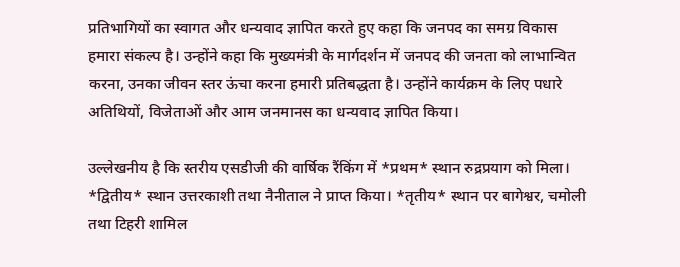प्रतिभागियों का स्वागत और धन्यवाद ज्ञापित करते हुए कहा कि जनपद का समग्र विकास हमारा संकल्प है। उन्होंने कहा कि मुख्यमंत्री के मार्गदर्शन में जनपद की जनता को लाभान्वित करना, उनका जीवन स्तर ऊंचा करना हमारी प्रतिबद्धता है। उन्होंने कार्यक्रम के लिए पधारे अतिथियों, विजेताओं और आम जनमानस का धन्यवाद ज्ञापित किया।

उल्लेखनीय है कि स्तरीय एसडीजी की वार्षिक रैंकिंग में *प्रथम* स्थान रुद्रप्रयाग को मिला। *द्वितीय* स्थान उत्तरकाशी तथा नैनीताल ने प्राप्त किया। *तृतीय* स्थान पर बागेश्वर, चमोली तथा टिहरी शामिल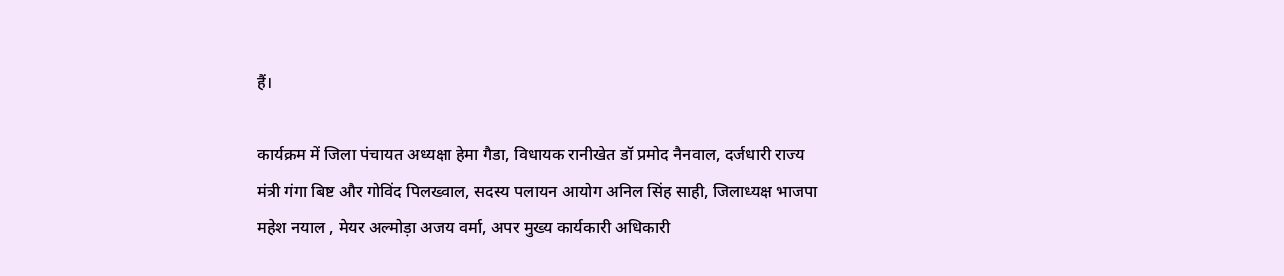हैं।

कार्यक्रम में जिला पंचायत अध्यक्षा हेमा गैडा, विधायक रानीखेत डॉ प्रमोद नैनवाल, दर्जधारी राज्य मंत्री गंगा बिष्ट और गोविंद पिलख्वाल, सदस्य पलायन आयोग अनिल सिंह साही, जिलाध्यक्ष भाजपा महेश नयाल , मेयर अल्मोड़ा अजय वर्मा, अपर मुख्य कार्यकारी अधिकारी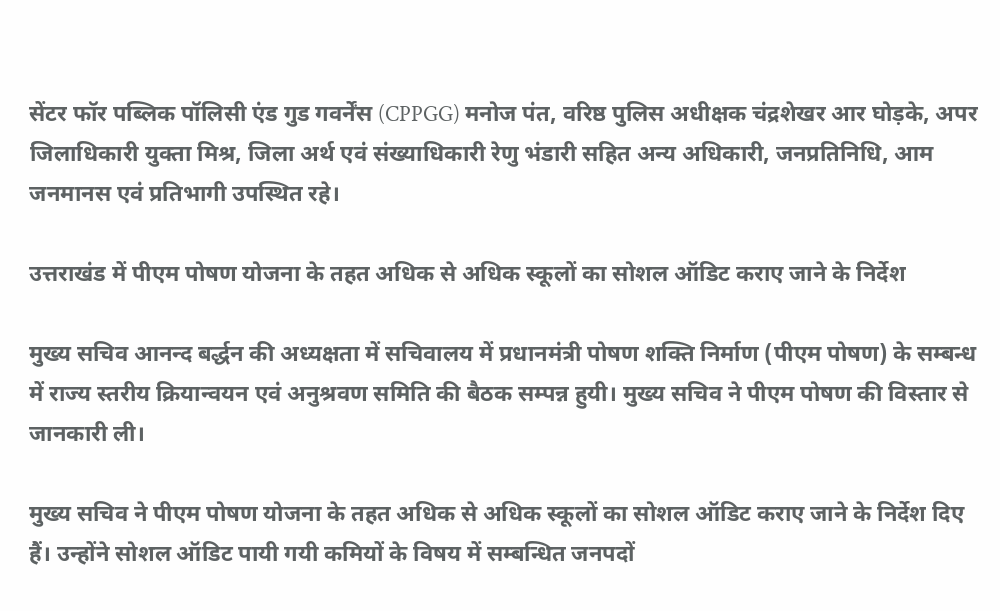सेंटर फॉर पब्लिक पॉलिसी एंड गुड गवर्नेंस (CPPGG) मनोज पंत, वरिष्ठ पुलिस अधीक्षक चंद्रशेखर आर घोड़के, अपर जिलाधिकारी युक्ता मिश्र, जिला अर्थ एवं संख्याधिकारी रेणु भंडारी सहित अन्य अधिकारी, जनप्रतिनिधि, आम जनमानस एवं प्रतिभागी उपस्थित रहे।

उत्तराखंड में पीएम पोषण योजना के तहत अधिक से अधिक स्कूलों का सोशल ऑडिट कराए जाने के निर्देश

मुख्य सचिव आनन्द बर्द्धन की अध्यक्षता में सचिवालय में प्रधानमंत्री पोषण शक्ति निर्माण (पीएम पोषण) के सम्बन्ध में राज्य स्तरीय क्रियान्वयन एवं अनुश्रवण समिति की बैठक सम्पन्न हुयी। मुख्य सचिव ने पीएम पोषण की विस्तार से जानकारी ली।

मुख्य सचिव ने पीएम पोषण योजना के तहत अधिक से अधिक स्कूलों का सोशल ऑडिट कराए जाने के निर्देश दिए हैं। उन्होंने सोशल ऑडिट पायी गयी कमियों के विषय में सम्बन्धित जनपदों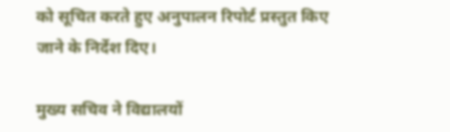को सूचित करते हुए अनुपालन रिपोर्ट प्रस्तुत किए जाने के निर्देश दिए।

मुख्य सचिव ने विद्यालयों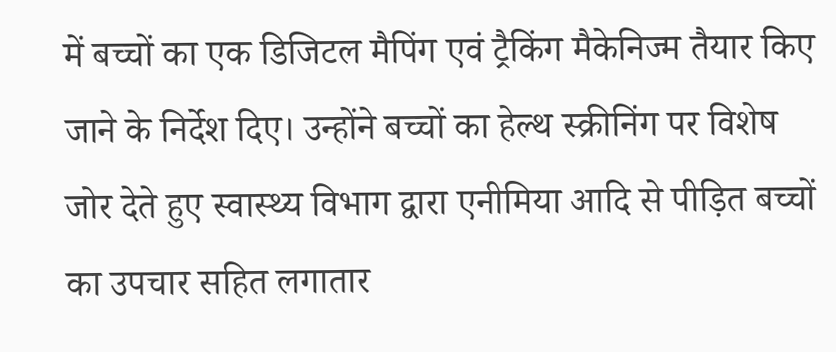में बच्चों का एक डिजिटल मैपिंग एवं ट्रैकिंग मैकेनिज्म तैयार किए जाने के निर्देश दिए। उन्होंने बच्चों का हेल्थ स्क्रीनिंग पर विशेष जोर देते हुए स्वास्थ्य विभाग द्वारा एनीमिया आदि से पीड़ित बच्चों का उपचार सहित लगातार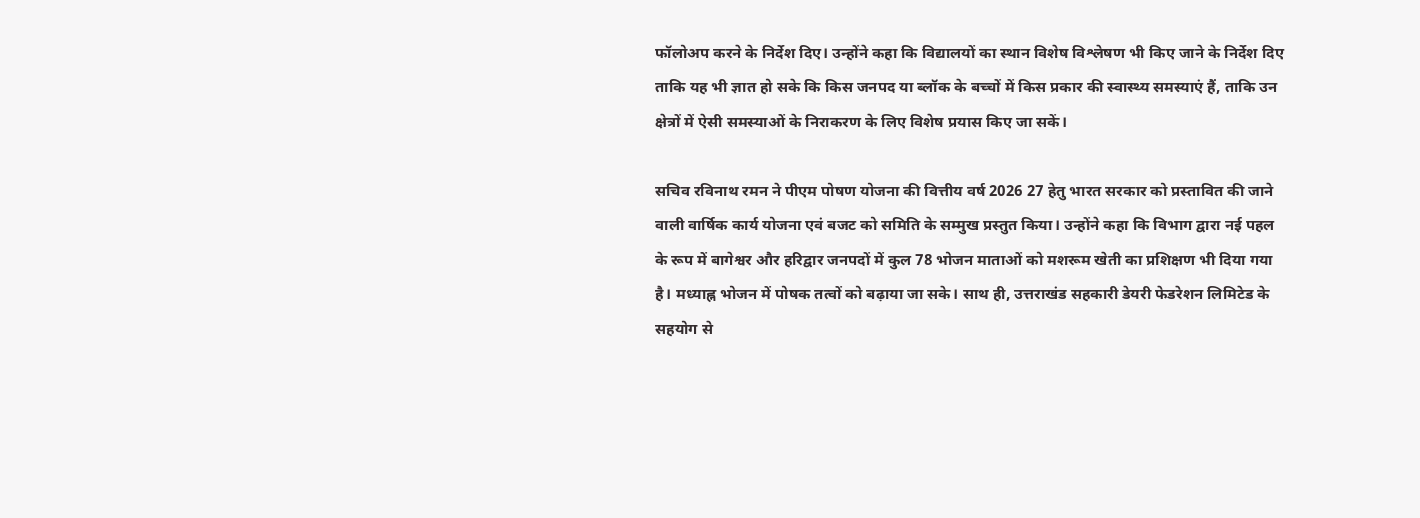फॉलोअप करने के निर्देश दिए। उन्होंने कहा कि विद्यालयों का स्थान विशेष विश्लेषण भी किए जाने के निर्देश दिए ताकि यह भी ज्ञात हो सके कि किस जनपद या ब्लॉक के बच्चों में किस प्रकार की स्वास्थ्य समस्याएं हैं, ताकि उन क्षेत्रों में ऐसी समस्याओं के निराकरण के लिए विशेष प्रयास किए जा सकें।

सचिव रविनाथ रमन ने पीएम पोषण योजना की वित्तीय वर्ष 2026 27 हेतु भारत सरकार को प्रस्तावित की जाने वाली वार्षिक कार्य योजना एवं बजट को समिति के सम्मुख प्रस्तुत किया। उन्होंने कहा कि विभाग द्वारा नई पहल के रूप में बागेश्वर और हरिद्वार जनपदों में कुल 78 भोजन माताओं को मशरूम खेती का प्रशिक्षण भी दिया गया है। मध्याह्न भोजन में पोषक तत्वों को बढ़ाया जा सके। साथ ही, उत्तराखंड सहकारी डेयरी फेडरेशन लिमिटेड के सहयोग से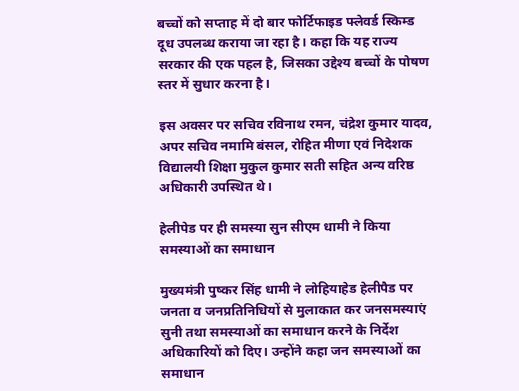बच्चों को सप्ताह में दो बार फोर्टिफाइड फ्लेवर्ड स्किम्ड दूध उपलब्ध कराया जा रहा है। कहा कि यह राज्य सरकार की एक पहल है, जिसका उद्देश्य बच्चों के पोषण स्तर में सुधार करना है।

इस अवसर पर सचिव रविनाथ रमन, चंद्रेश कुमार यादव, अपर सचिव नमामि बंसल, रोहित मीणा एवं निदेशक विद्यालयी शिक्षा मुकुल कुमार सती सहित अन्य वरिष्ठ अधिकारी उपस्थित थे।

हेलीपेड पर ही समस्या सुन सीएम धामी ने किया समस्याओं का समाधान

मुख्यमंत्री पुष्कर सिंह धामी ने लोहियाहेड हेलीपैड पर जनता व जनप्रतिनिधियों से मुलाकात कर जनसमस्याएं सुनी तथा समस्याओं का समाधान करने के निर्देश अधिकारियों को दिए। उन्होंने कहा जन समस्याओं का समाधान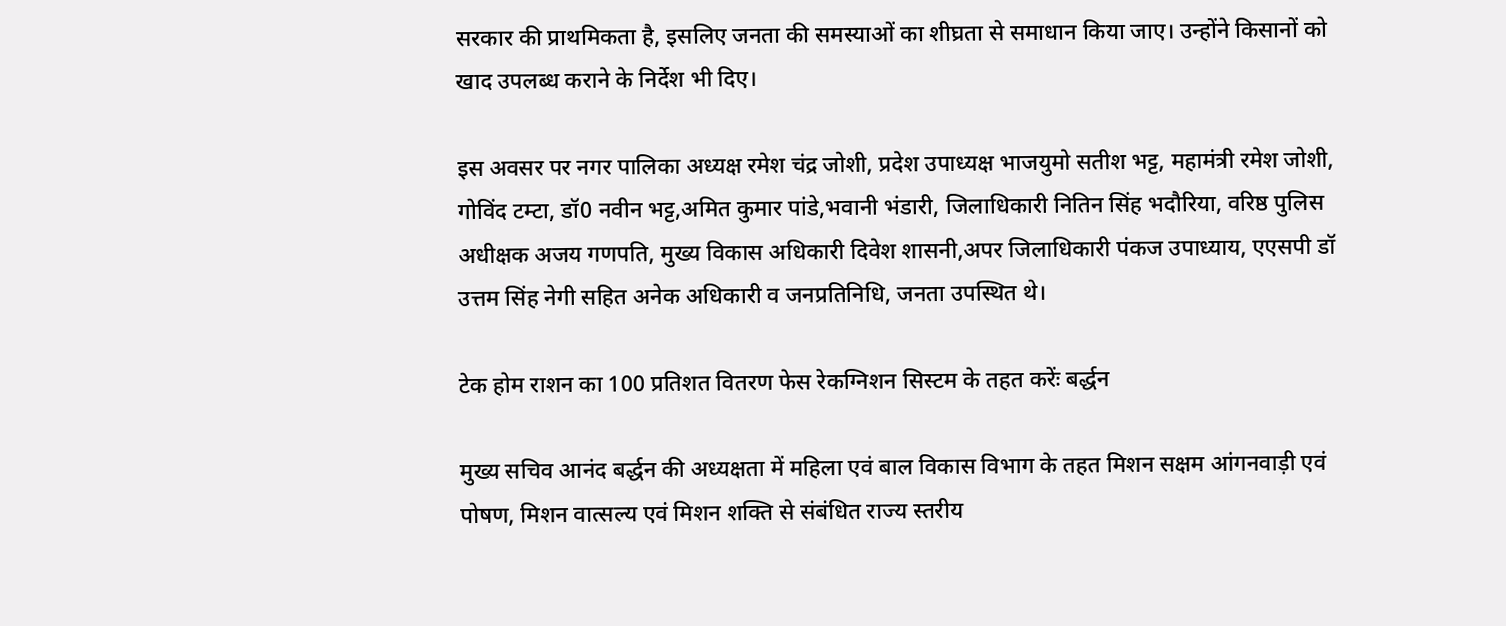सरकार की प्राथमिकता है, इसलिए जनता की समस्याओं का शीघ्रता से समाधान किया जाए। उन्होंने किसानों को खाद उपलब्ध कराने के निर्देश भी दिए।

इस अवसर पर नगर पालिका अध्यक्ष रमेश चंद्र जोशी, प्रदेश उपाध्यक्ष भाजयुमो सतीश भट्ट, महामंत्री रमेश जोशी, गोविंद टम्टा, डॉ0 नवीन भट्ट,अमित कुमार पांडे,भवानी भंडारी, जिलाधिकारी नितिन सिंह भदौरिया, वरिष्ठ पुलिस अधीक्षक अजय गणपति, मुख्य विकास अधिकारी दिवेश शासनी,अपर जिलाधिकारी पंकज उपाध्याय, एएसपी डॉ उत्तम सिंह नेगी सहित अनेक अधिकारी व जनप्रतिनिधि, जनता उपस्थित थे।

टेक होम राशन का 100 प्रतिशत वितरण फेस रेकग्निशन सिस्टम के तहत करेंः बर्द्धन

मुख्य सचिव आनंद बर्द्धन की अध्यक्षता में महिला एवं बाल विकास विभाग के तहत मिशन सक्षम आंगनवाड़ी एवं पोषण, मिशन वात्सल्य एवं मिशन शक्ति से संबंधित राज्य स्तरीय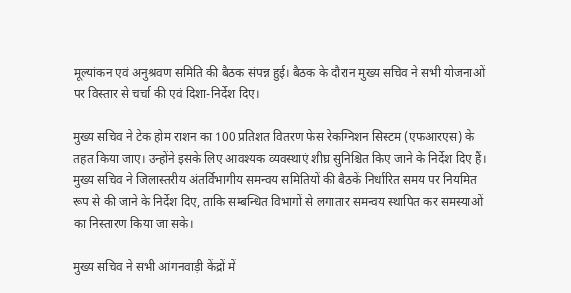मूल्यांकन एवं अनुश्रवण समिति की बैठक संपन्न हुई। बैठक के दौरान मुख्य सचिव ने सभी योजनाओं पर विस्तार से चर्चा की एवं दिशा-निर्देश दिए।

मुख्य सचिव ने टेक होम राशन का 100 प्रतिशत वितरण फेस रेकग्निशन सिस्टम (एफआरएस) के तहत किया जाए। उन्होंने इसके लिए आवश्यक व्यवस्थाएं शीघ्र सुनिश्चित किए जाने के निर्देश दिए हैं। मुख्य सचिव ने जिलास्तरीय अंतर्विभागीय समन्वय समितियों की बैठकें निर्धारित समय पर नियमित रूप से की जाने के निर्देश दिए, ताकि सम्बन्धित विभागों से लगातार समन्वय स्थापित कर समस्याओं का निस्तारण किया जा सके।

मुख्य सचिव ने सभी आंगनवाड़ी केंद्रों में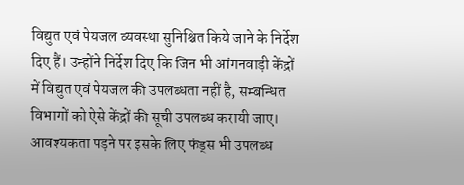विद्युत एवं पेयजल व्यवस्था सुनिश्चित किये जाने के निर्देश दिए हैं। उन्होंने निर्देश दिए कि जिन भी आंगनवाड़ी केंद्रों में विद्युत एवं पेयजल की उपलब्धता नहीं है, सम्बन्धित विभागों को ऐसे केंद्रों की सूची उपलब्ध करायी जाए। आवश्यकता पड़ने पर इसके लिए फंड्स भी उपलब्ध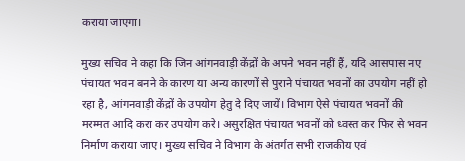कराया जाएगा।

मुख्य सचिव ने कहा कि जिन आंगनवाड़ी केंद्रों के अपने भवन नहीं हैं, यदि आसपास नए पंचायत भवन बनने के कारण या अन्य कारणों से पुराने पंचायत भवनों का उपयोग नहीं हो रहा है, आंगनवाड़ी केंद्रों के उपयोग हेतु दे दिए जायें। विभाग ऐसे पंचायत भवनों की मरम्मत आदि करा कर उपयोग करे। असुरक्षित पंचायत भवनों को ध्वस्त कर फिर से भवन निर्माण कराया जाए। मुख्य सचिव ने विभाग के अंतर्गत सभी राजकीय एवं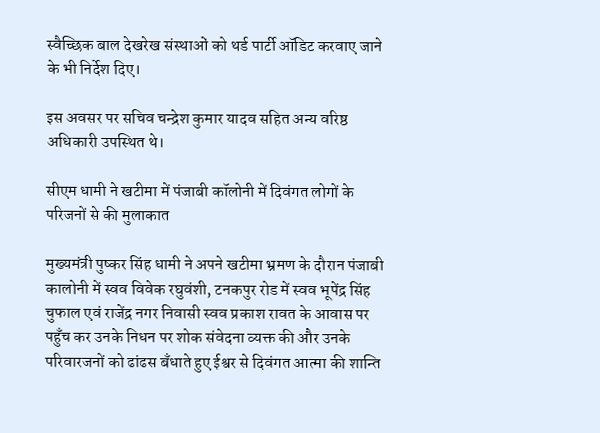स्वैच्छिक बाल देखरेख संस्थाओं को थर्ड पार्टी ऑडिट करवाए जाने के भी निर्देश दिए।

इस अवसर पर सचिव चन्द्रेश कुमार यादव सहित अन्य वरिष्ठ अधिकारी उपस्थित थे।

सीएम धामी ने खटीमा में पंजाबी कॉलोनी में दिवंगत लोगों के परिजनों से की मुलाकात

मुख्यमंत्री पुष्कर सिंह धामी ने अपने खटीमा भ्रमण के दौरान पंजाबी कालोनी में स्वव विवेक रघुवंशी, टनकपुर रोड में स्वव भूपेंद्र सिंह चुफाल एवं राजेंद्र नगर निवासी स्वव प्रकाश रावत के आवास पर पहुँच कर उनके निधन पर शोक संवेदना व्यक्त की और उनके परिवारजनों को ढांढस बँधाते हुए ईश्वर से दिवंगत आत्मा की शान्ति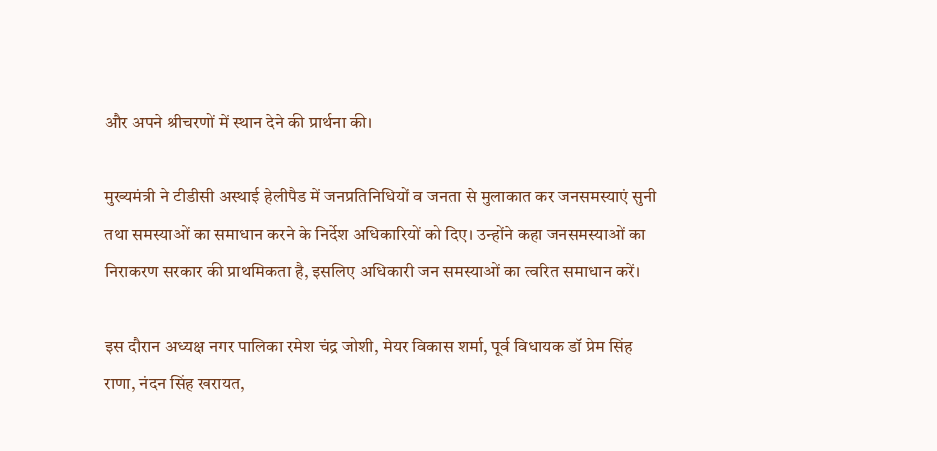और अपने श्रीचरणों में स्थान देने की प्रार्थना की।

मुख्यमंत्री ने टीडीसी अस्थाई हेलीपैड में जनप्रतिनिधियों व जनता से मुलाकात कर जनसमस्याएं सुनी तथा समस्याओं का समाधान करने के निर्देश अधिकारियों को दिए। उन्होंने कहा जनसमस्याओं का निराकरण सरकार की प्राथमिकता है, इसलिए अधिकारी जन समस्याओं का त्वरित समाधान करें।

इस दौरान अध्यक्ष नगर पालिका रमेश चंद्र जोशी, मेयर विकास शर्मा, पूर्व विधायक डॉ प्रेम सिंह राणा, नंदन सिंह खरायत,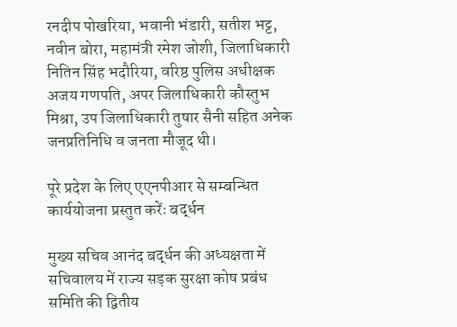रनदीप पोखरिया, भवानी भंडारी, सतीश भट्ट, नवीन बोरा, महामंत्री रमेश जोशी, जिलाधिकारी नितिन सिंह भदौरिया, वरिष्ठ पुलिस अधीक्षक अजय गणपति, अपर जिलाधिकारी कौस्तुभ मिश्रा, उप जिलाधिकारी तुषार सैनी सहित अनेक जनप्रतिनिधि व जनता मौजूद थी।

पूरे प्रदेश के लिए एएनपीआर से सम्बन्धित कार्ययोजना प्रस्तुत करेंः बर्द्धन

मुख्य सचिव आनंद बर्द्धन की अध्यक्षता में सचिवालय में राज्य सड़क सुरक्षा कोष प्रबंध समिति की द्वितीय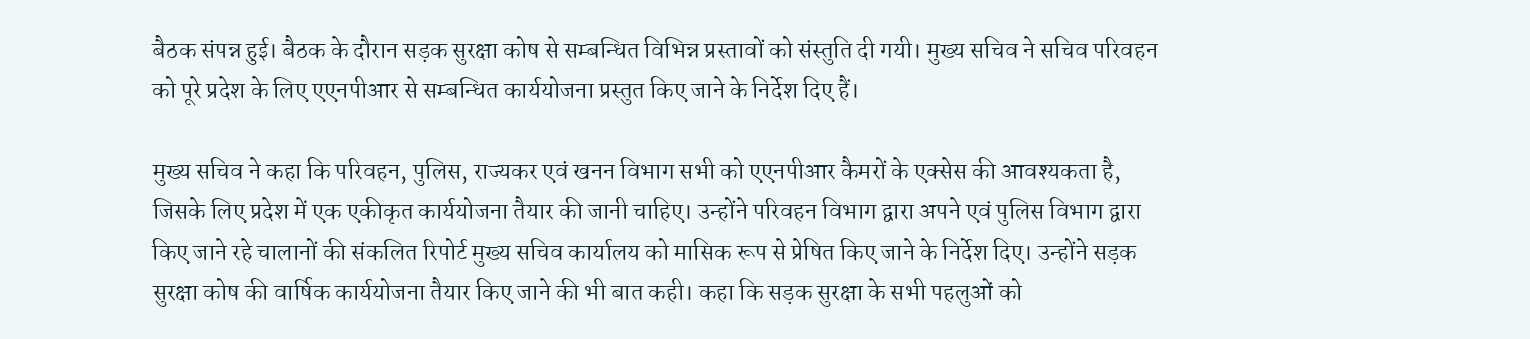बैठक संपन्न हुई। बैठक के दौरान सड़क सुरक्षा कोष से सम्बन्धित विभिन्न प्रस्तावों को संस्तुति दी गयी। मुख्य सचिव ने सचिव परिवहन को पूरे प्रदेश के लिए एएनपीआर से सम्बन्धित कार्ययोजना प्रस्तुत किए जाने के निर्देश दिए हैं।

मुख्य सचिव ने कहा कि परिवहन, पुलिस, राज्यकर एवं खनन विभाग सभी को एएनपीआर कैमरों के एक्सेस की आवश्यकता है, जिसके लिए प्रदेश में एक एकीकृत कार्ययोजना तैयार की जानी चाहिए। उन्होंने परिवहन विभाग द्वारा अपने एवं पुलिस विभाग द्वारा किए जाने रहे चालानों की संकलित रिपोर्ट मुख्य सचिव कार्यालय को मासिक रूप से प्रेषित किए जाने के निर्देश दिए। उन्होंने सड़क सुरक्षा कोष की वार्षिक कार्ययोजना तैयार किए जाने की भी बात कही। कहा कि सड़क सुरक्षा के सभी पहलुओं को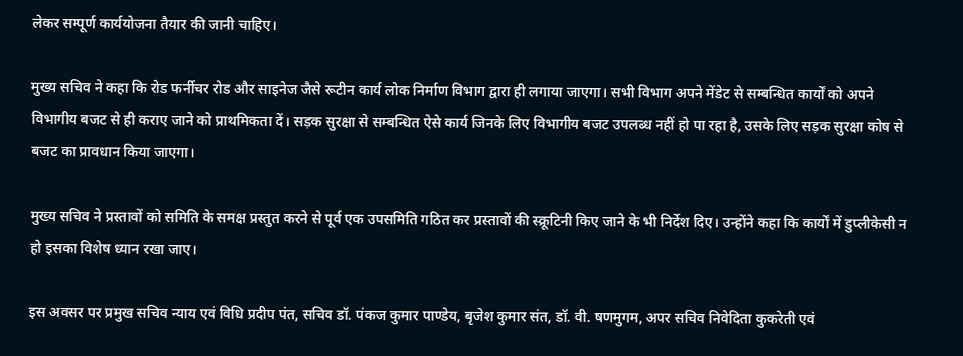लेकर सम्पूर्ण कार्ययोजना तैयार की जानी चाहिए।

मुख्य सचिव ने कहा कि रोड फर्नीचर रोड और साइनेज जैसे रूटीन कार्य लोक निर्माण विभाग द्वारा ही लगाया जाएगा। सभी विभाग अपने मेंडेट से सम्बन्धित कार्यों को अपने विभागीय बजट से ही कराए जाने को प्राथमिकता दें। सड़क सुरक्षा से सम्बन्धित ऐसे कार्य जिनके लिए विभागीय बजट उपलब्ध नहीं हो पा रहा है, उसके लिए सड़क सुरक्षा कोष से बजट का प्रावधान किया जाएगा।

मुख्य सचिव ने प्रस्तावों को समिति के समक्ष प्रस्तुत करने से पूर्व एक उपसमिति गठित कर प्रस्तावों की स्क्रूटिनी किए जाने के भी निर्देश दिए। उन्होंने कहा कि कार्यों में डुप्लीकेसी न हो इसका विशेष ध्यान रखा जाए।

इस अवसर पर प्रमुख सचिव न्याय एवं विधि प्रदीप पंत, सचिव डॉ. पंकज कुमार पाण्डेय, बृजेश कुमार संत, डॉ. वी. षणमुगम, अपर सचिव निवेदिता कुकरेती एवं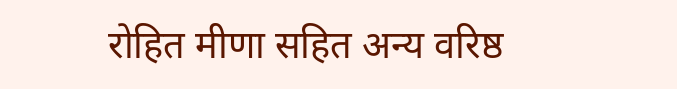रोहित मीणा सहित अन्य वरिष्ठ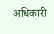अधिकारी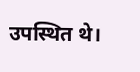उपस्थित थे।